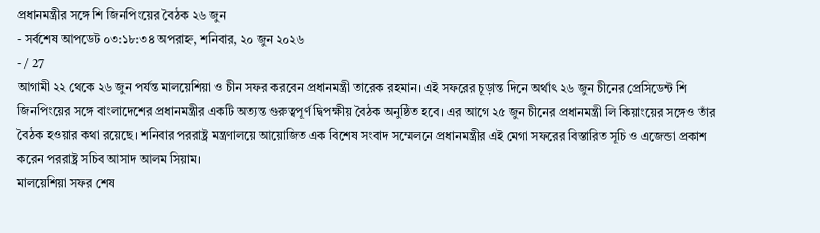প্রধানমন্ত্রীর সঙ্গে শি জিনপিংয়ের বৈঠক ২৬ জুন
- সর্বশেষ আপডেট ০৩:১৮:৩৪ অপরাহ্ন, শনিবার, ২০ জুন ২০২৬
- / 27
আগামী ২২ থেকে ২৬ জুন পর্যন্ত মালয়েশিয়া ও চীন সফর করবেন প্রধানমন্ত্রী তারেক রহমান। এই সফরের চূড়ান্ত দিনে অর্থাৎ ২৬ জুন চীনের প্রেসিডেন্ট শি জিনপিংয়ের সঙ্গে বাংলাদেশের প্রধানমন্ত্রীর একটি অত্যন্ত গুরুত্বপূর্ণ দ্বিপক্ষীয় বৈঠক অনুষ্ঠিত হবে। এর আগে ২৫ জুন চীনের প্রধানমন্ত্রী লি কিয়াংয়ের সঙ্গেও তাঁর বৈঠক হওয়ার কথা রয়েছে। শনিবার পররাষ্ট্র মন্ত্রণালয়ে আয়োজিত এক বিশেষ সংবাদ সম্মেলনে প্রধানমন্ত্রীর এই মেগা সফরের বিস্তারিত সূচি ও এজেন্ডা প্রকাশ করেন পররাষ্ট্র সচিব আসাদ আলম সিয়াম।
মালয়েশিয়া সফর শেষ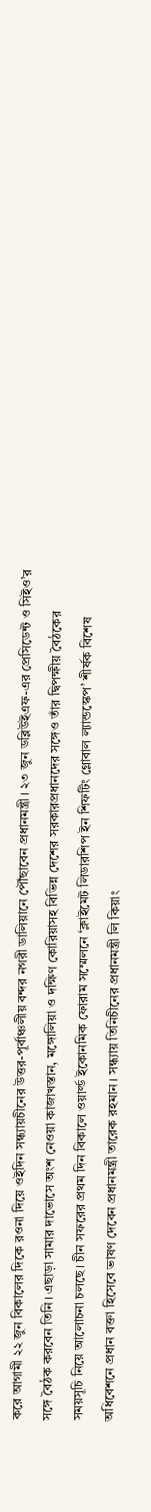করে আগামী ২২ জুন বিকালের দিকে রওনা দিয়ে ওইদিন সন্ধ্যায়চীনের উত্তর-পূর্বাঞ্চলীয় বন্দর নগরী ডালিয়ানে পৌঁছাবেন প্রধানমন্ত্রী। ২৩ জুন ডব্লিউইএফ-এর প্রেসিডেন্ট ও সিইও’র সঙ্গে বৈঠক করবেন তিনি। এছাড়া সামার দাভোসে অংশ নেওয়া কাজাখস্তান, মঙ্গোলিয়া ও দক্ষিণ কোরিয়াসহ বিভিন্ন দেশের সরকারপ্রধানদের সঙ্গেও তাঁর দ্বিপক্ষীয় বৈঠকের সময়সূচি নিয়ে আলোচনা চলছে। চীন সফরের প্রথম দিন বিকালে ওয়ার্ল্ড ইকোনমিক ফোরাম সম্মেলনে ‘ক্লাইমেট লিডারশিপ ইন শিফটিং গ্লোবাল ল্যান্ডস্কেপ’ শীর্ষক বিশেষ অধিবেশনে প্রধান বক্তা হিসেবে ভাষণ দেবেন প্রধানমন্ত্রী তারেক রহমান। সন্ধ্যায় তিনিচীনের প্রধানমন্ত্রী লি কিয়াং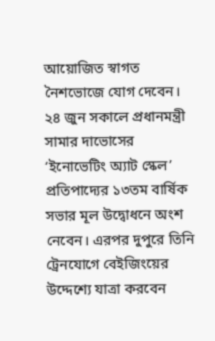আয়োজিত স্বাগত নৈশভোজে যোগ দেবেন। ২৪ জুন সকালে প্রধানমন্ত্রী সামার দাভোসের ‘ইনোভেটিং অ্যাট স্কেল’ প্রতিপাদ্যের ১৩তম বার্ষিক সভার মূল উদ্বোধনে অংশ নেবেন। এরপর দুপুরে তিনি ট্রেনযোগে বেইজিংয়ের উদ্দেশ্যে যাত্রা করবেন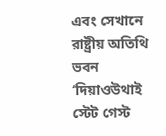এবং সেখানে রাষ্ট্রীয় অতিথি ভবন ‘দিয়াওউথাই স্টেট গেস্ট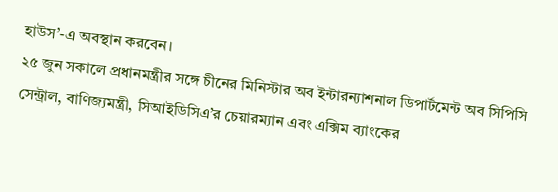হাউস’-এ অবস্থান করবেন।
২৫ জুন সকালে প্রধানমন্ত্রীর সঙ্গে চীনের মিনিস্টার অব ইন্টারন্যাশনাল ডিপার্টমেন্ট অব সিপিসি সেন্ট্রাল, বাণিজ্যমন্ত্রী, সিআইডিসিএ’র চেয়ারম্যান এবং এক্সিম ব্যাংকের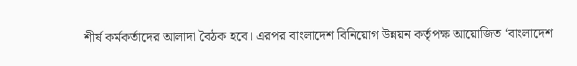শীর্ষ কর্মকর্তাদের আলাদা বৈঠক হবে। এরপর বাংলাদেশ বিনিয়োগ উন্নয়ন কর্তৃপক্ষ আয়োজিত ‘বাংলাদেশ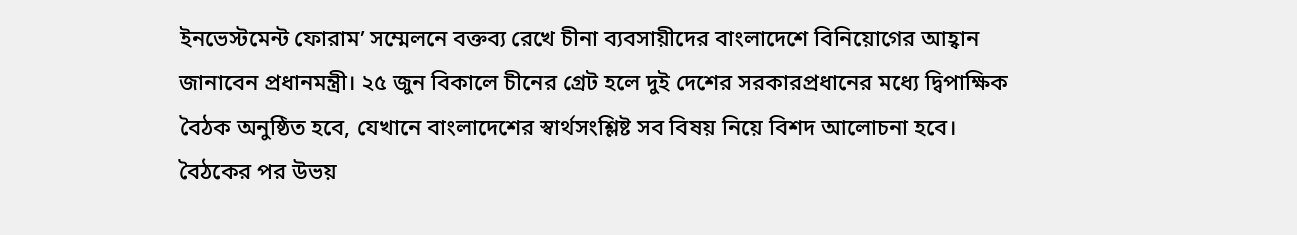ইনভেস্টমেন্ট ফোরাম’ সম্মেলনে বক্তব্য রেখে চীনা ব্যবসায়ীদের বাংলাদেশে বিনিয়োগের আহ্বান জানাবেন প্রধানমন্ত্রী। ২৫ জুন বিকালে চীনের গ্রেট হলে দুই দেশের সরকারপ্রধানের মধ্যে দ্বিপাক্ষিক বৈঠক অনুষ্ঠিত হবে, যেখানে বাংলাদেশের স্বার্থসংশ্লিষ্ট সব বিষয় নিয়ে বিশদ আলোচনা হবে। বৈঠকের পর উভয়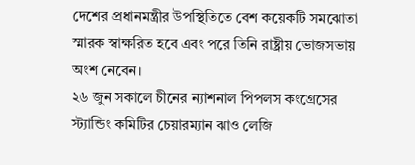দেশের প্রধানমন্ত্রীর উপস্থিতিতে বেশ কয়েকটি সমঝোতা স্মারক স্বাক্ষরিত হবে এবং পরে তিনি রাষ্ট্রীয় ভোজসভায় অংশ নেবেন।
২৬ জুন সকালে চীনের ন্যাশনাল পিপলস কংগ্রেসের স্ট্যান্ডিং কমিটির চেয়ারম্যান ঝাও লেজি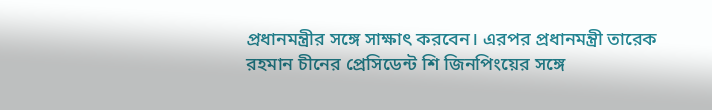প্রধানমন্ত্রীর সঙ্গে সাক্ষাৎ করবেন। এরপর প্রধানমন্ত্রী তারেক রহমান চীনের প্রেসিডেন্ট শি জিনপিংয়ের সঙ্গে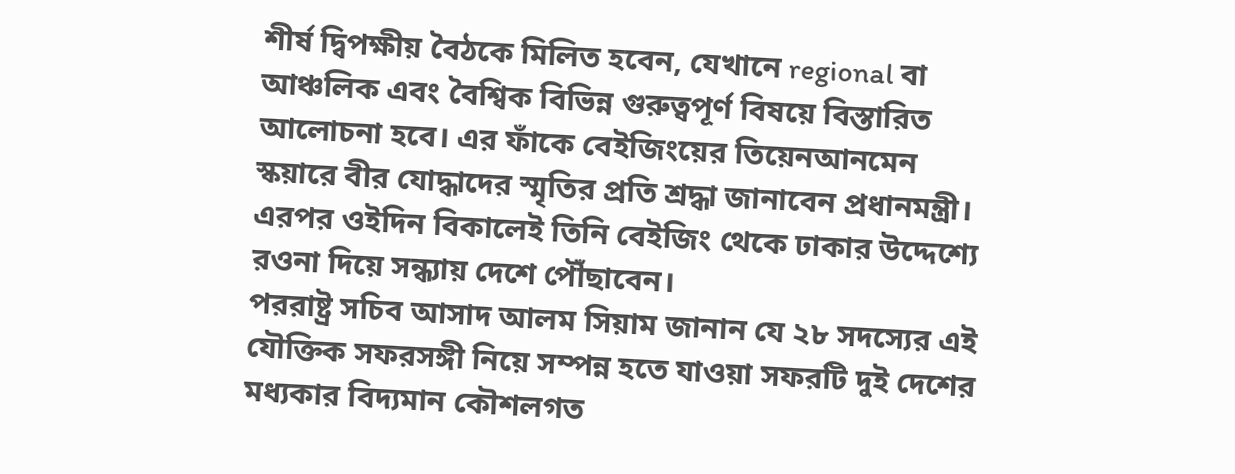শীর্ষ দ্বিপক্ষীয় বৈঠকে মিলিত হবেন, যেখানে regional বা আঞ্চলিক এবং বৈশ্বিক বিভিন্ন গুরুত্বপূর্ণ বিষয়ে বিস্তারিত আলোচনা হবে। এর ফাঁকে বেইজিংয়ের তিয়েনআনমেন স্কয়ারে বীর যোদ্ধাদের স্মৃতির প্রতি শ্রদ্ধা জানাবেন প্রধানমন্ত্রী। এরপর ওইদিন বিকালেই তিনি বেইজিং থেকে ঢাকার উদ্দেশ্যে রওনা দিয়ে সন্ধ্যায় দেশে পৌঁছাবেন।
পররাষ্ট্র সচিব আসাদ আলম সিয়াম জানান যে ২৮ সদস্যের এই যৌক্তিক সফরসঙ্গী নিয়ে সম্পন্ন হতে যাওয়া সফরটি দুই দেশের মধ্যকার বিদ্যমান কৌশলগত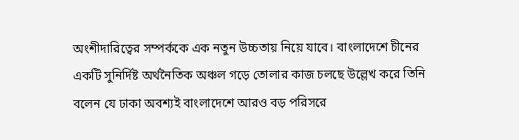অংশীদারিত্বের সম্পর্ককে এক নতুন উচ্চতায় নিয়ে যাবে। বাংলাদেশে চীনের একটি সুনির্দিষ্ট অর্থনৈতিক অঞ্চল গড়ে তোলার কাজ চলছে উল্লেখ করে তিনি বলেন যে ঢাকা অবশ্যই বাংলাদেশে আরও বড় পরিসরে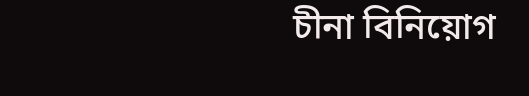চীনা বিনিয়োগ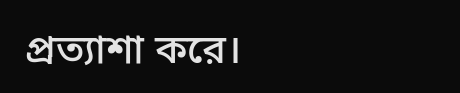প্রত্যাশা করে।